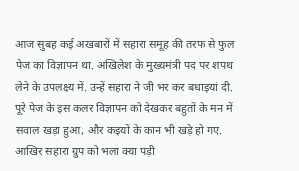आज सुबह कई अखबारों में सहारा समूह की तरफ से फुल पेज का विज्ञापन था. अखिलेश के मुख्यमंत्री पद पर शपथ लेने के उपलक्ष्य में. उन्हें सहारा ने जी भर कर बधाइयां दी. पूरे पेज के इस कलर विज्ञापन को देखकर बहुतों के मन में सवाल खड़ा हुआ, और कइयों के कान भी खड़े हो गए. आखिर सहारा ग्रुप को भला क्या पड़ी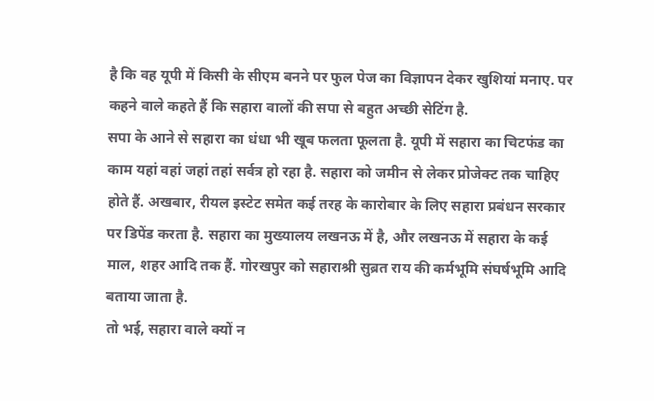है कि वह यूपी में किसी के सीएम बनने पर फुल पेज का विज्ञापन देकर खुशियां मनाए. पर कहने वाले कहते हैं कि सहारा वालों की सपा से बहुत अच्छी सेटिंग है.
सपा के आने से सहारा का धंधा भी खूब फलता फूलता है. यूपी में सहारा का चिटफंड का काम यहां वहां जहां तहां सर्वत्र हो रहा है. सहारा को जमीन से लेकर प्रोजेक्ट तक चाहिए होते हैं. अखबार, रीयल इस्टेट समेत कई तरह के कारोबार के लिए सहारा प्रबंधन सरकार पर डिपेंड करता है. सहारा का मुख्यालय लखनऊ में है, और लखनऊ में सहारा के कई माल, शहर आदि तक हैं. गोरखपुर को सहाराश्री सुब्रत राय की कर्मभूमि संघर्षभूमि आदि बताया जाता है.
तो भई, सहारा वाले क्यों न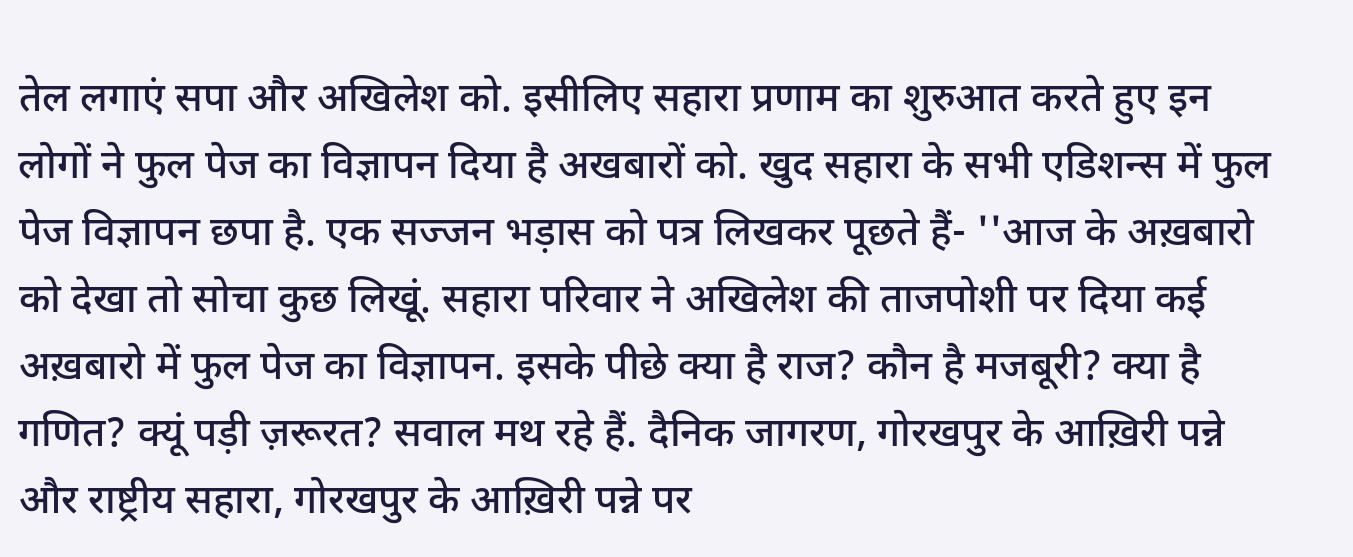तेल लगाएं सपा और अखिलेश को. इसीलिए सहारा प्रणाम का शुरुआत करते हुए इन लोगों ने फुल पेज का विज्ञापन दिया है अखबारों को. खुद सहारा के सभी एडिशन्स में फुल पेज विज्ञापन छपा है. एक सज्जन भड़ास को पत्र लिखकर पूछते हैं- ''आज के अख़बारो को देखा तो सोचा कुछ लिखूं. सहारा परिवार ने अखिलेश की ताजपोशी पर दिया कई अख़बारो में फुल पेज का विज्ञापन. इसके पीछे क्या है राज? कौन है मजबूरी? क्या है गणित? क्यूं पड़ी ज़रूरत? सवाल मथ रहे हैं. दैनिक जागरण, गोरखपुर के आख़िरी पन्ने और राष्ट्रीय सहारा, गोरखपुर के आख़िरी पन्ने पर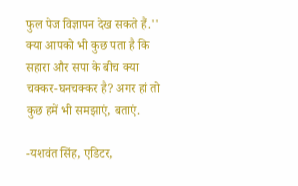फुल पेज विज्ञापन देख सकते हैं.'' क्या आपको भी कुछ पता है कि सहारा और सपा के बीच क्या चक्कर-घनचक्कर है? अगर हां तो कुछ हमें भी समझाएं, बताएं.

-यशवंत सिंह, एडिटर,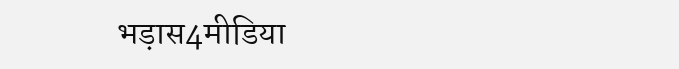भड़ास4मीडिया